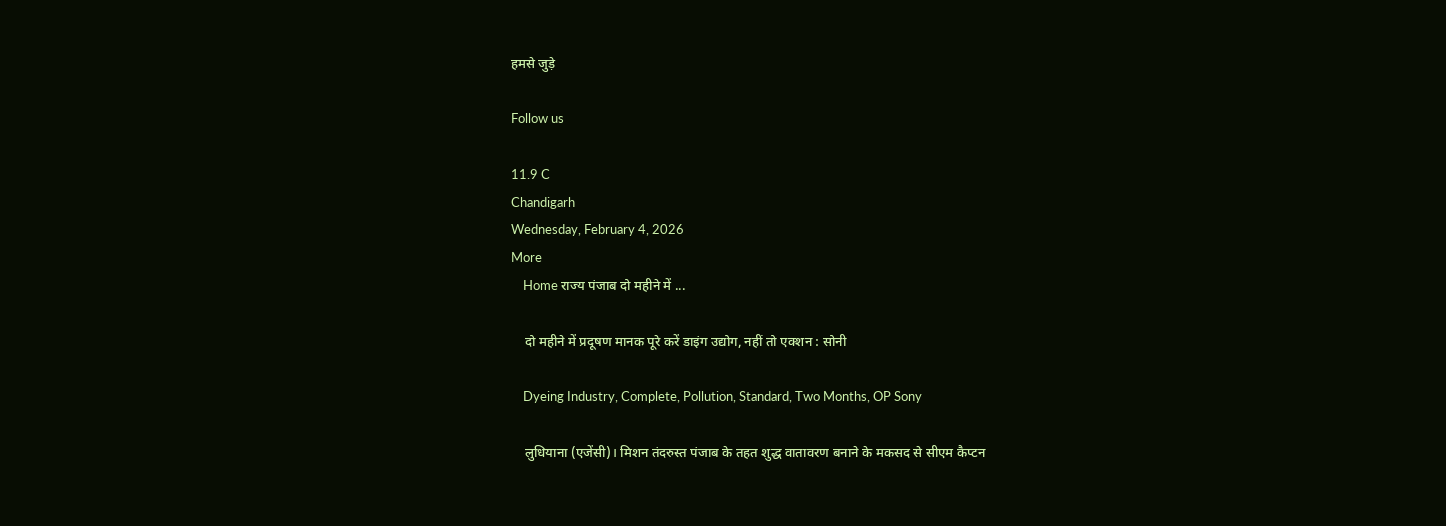हमसे जुड़े

Follow us

11.9 C
Chandigarh
Wednesday, February 4, 2026
More
    Home राज्य पंजाब दो महीने में ...

    दो महीने में प्रदूषण मानक पूरे करें डाइंग उद्योग, नहीं तो एक्शन : सोनी

    Dyeing Industry, Complete, Pollution, Standard, Two Months, OP Sony

    लुधियाना (एजेंसी)। मिशन तंदरुस्त पंजाब के तहत शुद्ध वातावरण बनाने के मकसद से सीएम कैप्टन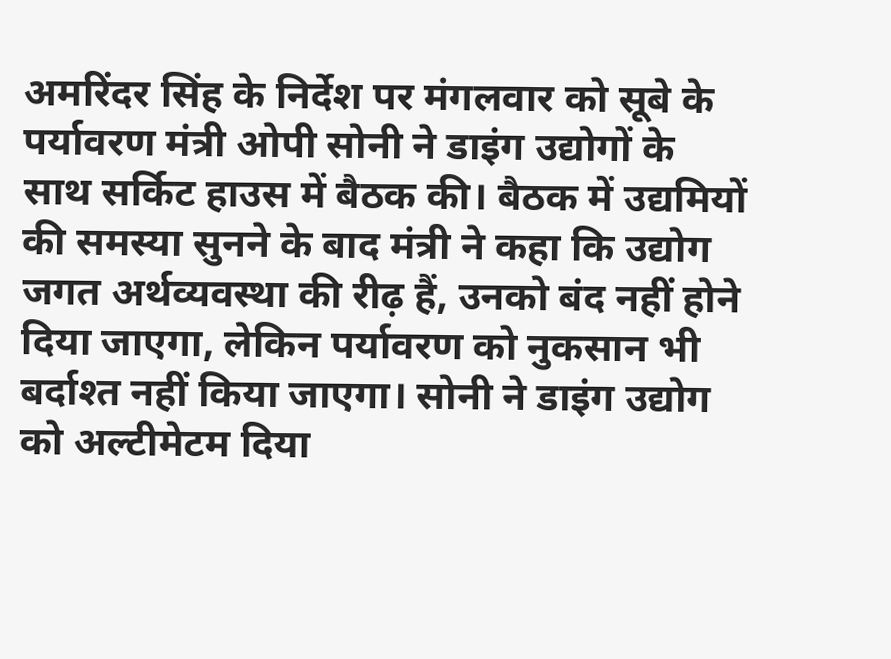अमरिंदर सिंह के निर्देश पर मंगलवार को सूबे के पर्यावरण मंत्री ओपी सोनी ने डाइंग उद्योगों के साथ सर्किट हाउस में बैठक की। बैठक में उद्यमियों की समस्या सुनने के बाद मंत्री ने कहा कि उद्योग जगत अर्थव्यवस्था की रीढ़ हैं, उनको बंद नहीं होने दिया जाएगा, लेकिन पर्यावरण को नुकसान भी बर्दाश्त नहीं किया जाएगा। सोनी ने डाइंग उद्योग को अल्टीमेटम दिया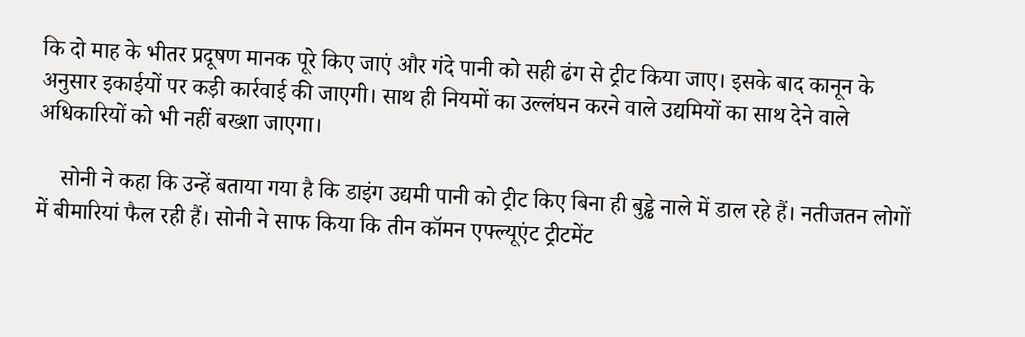कि दो माह के भीतर प्रदूषण मानक पूरे किए जाएं और गंदे पानी को सही ढंग से ट्रीट किया जाए। इसके बाद कानून के अनुसार इकाईयों पर कड़ी कार्रवाई की जाएगी। साथ ही नियमों का उल्लंघन करने वाले उद्यमियों का साथ देने वाले अधिकारियों को भी नहीं बख्शा जाएगा।

    सोनी ने कहा कि उन्हें बताया गया है कि डाइंग उद्यमी पानी को ट्रीट किए बिना ही बुड्ढे नाले में डाल रहे हैं। नतीजतन लोगों में बीमारियां फैल रही हैं। सोनी ने साफ किया कि तीन कॉमन एफ्ल्यूएंट ट्रीटमेंट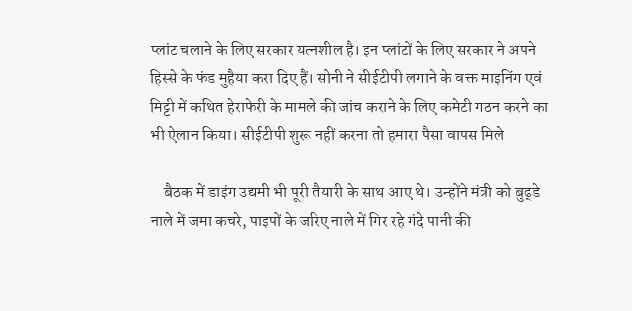प्लांट चलाने के लिए सरकार यत्‍‌नशील है। इन प्लांटों के लिए सरकार ने अपने हिस्से के फंड मुहैया करा दिए हैं। सोनी ने सीईटीपी लगाने के वक्त माइनिंग एवं मिट्टी में कथित हेराफेरी के मामले की जांच कराने के लिए कमेटी गठन करने का भी ऐलान किया। सीईटीपी शुरू नहीं करना तो हमारा पैसा वापस मिले

    बैठक में डाइंग उद्यमी भी पूरी तैयारी के साथ आए थे। उन्होंने मंत्री को बुढ्डे नाले में जमा कचरे, पाइपों के जरिए नाले में गिर रहे गंदे पानी की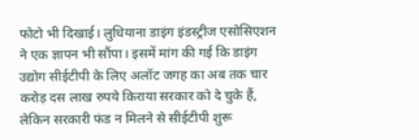फोटो भी दिखाई। लुधियाना डाइंग इंडस्ट्रीज एसोसिएशन ने एक ज्ञापन भी सौंपा। इसमें मांग की गई कि डाइंग उद्योग सीईटीपी के लिए अलॉट जगह का अब तक चार करोड़ दस लाख रुपये किराया सरकार को दे चुके हैं, लेकिन सरकारी फंड न मिलने से सीईटीपी शुरू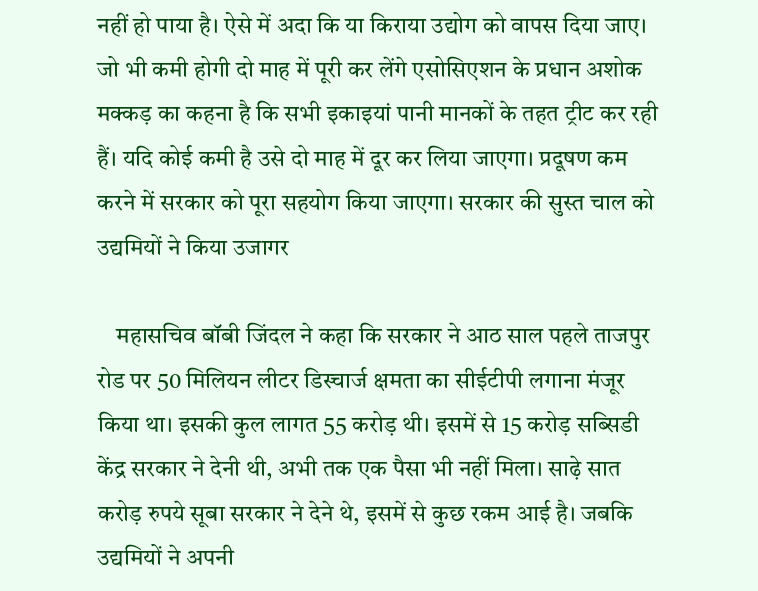नहीं हो पाया है। ऐसे में अदा कि या किराया उद्योग को वापस दिया जाए। जो भी कमी होगी दो माह में पूरी कर लेंगे एसोसिएशन के प्रधान अशोक मक्कड़ का कहना है कि सभी इकाइयां पानी मानकों के तहत ट्रीट कर रही हैं। यदि कोई कमी है उसे दो माह में दूर कर लिया जाएगा। प्रदूषण कम करने में सरकार को पूरा सहयोग किया जाएगा। सरकार की सुस्त चाल को उद्यमियों ने किया उजागर

    महासचिव बॉबी जिंदल ने कहा कि सरकार ने आठ साल पहले ताजपुर रोड पर 50 मिलियन लीटर डिस्चार्ज क्षमता का सीईटीपी लगाना मंजूर किया था। इसकी कुल लागत 55 करोड़ थी। इसमें से 15 करोड़ सब्सिडी केंद्र सरकार ने देनी थी, अभी तक एक पैसा भी नहीं मिला। साढ़े सात करोड़ रुपये सूबा सरकार ने देने थे, इसमें से कुछ रकम आई है। जबकि उद्यमियों ने अपनी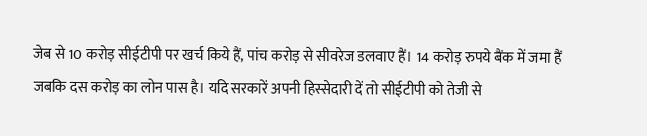जेब से 10 करोड़ सीईटीपी पर खर्च किये हैं, पांच करोड़ से सीवरेज डलवाए हैं। 14 करोड़ रुपये बैंक में जमा हैं जबकि दस करोड़ का लोन पास है। यदि सरकारें अपनी हिस्सेदारी दें तो सीईटीपी को तेजी से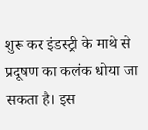शुरू कर इंडस्ट्री के माथे से प्रदूषण का कलंक धोया जा सकता है। इस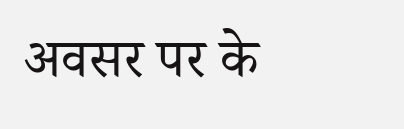अवसर पर के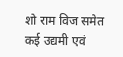शो राम विज समेत कई उद्यमी एवं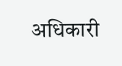अधिकारी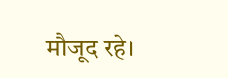मौजूद रहे।